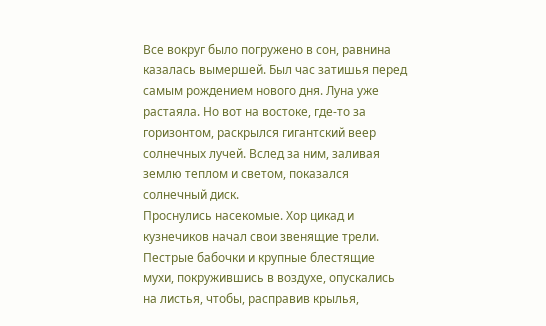Все вокруг было погружено в сон, равнина казалась вымершей. Был час затишья перед самым рождением нового дня. Луна уже растаяла. Но вот на востоке, где-то за горизонтом, раскрылся гигантский веер солнечных лучей. Вслед за ним, заливая землю теплом и светом, показался солнечный диск.
Проснулись насекомые. Хор цикад и кузнечиков начал свои звенящие трели. Пестрые бабочки и крупные блестящие мухи, покружившись в воздухе, опускались на листья, чтобы, расправив крылья,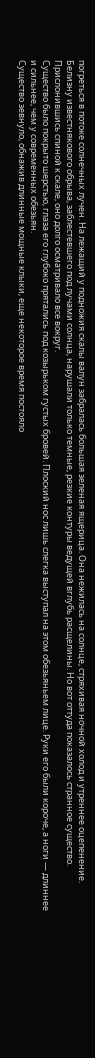погреться в потоке солнечных лучен. На лежащий у подножия скалы валун забралась большая зеленая ящерица. Она нежилась на солнце, стряхивая ночной холод и утреннее оцепенение.
Белизну известнякового обрыва, заблестевшего под лучами солнца, нарушали только темные, резкие контуры ведущей вглубь расщелины. Но вот оттуда показалось странное существо. Прислонившись спиной к скале, оно долго осматривало все вокруг.
Существо было покрыто шерстью, глаза его глубоко прятались под козырьком густых бровей. Плоский нос лишь слегка выступал на этом обезьяньем лице. Руки его были короче, а ноги — длиннее и сильнее, чем у современных обезьян.
Существо зевнуло, обнажив длинные мощные клыки, еще некоторое время постояло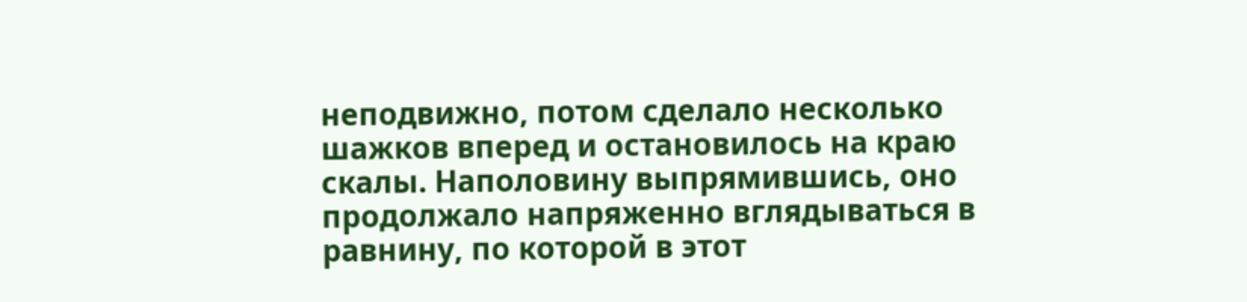неподвижно, потом сделало несколько шажков вперед и остановилось на краю скалы. Наполовину выпрямившись, оно продолжало напряженно вглядываться в равнину, по которой в этот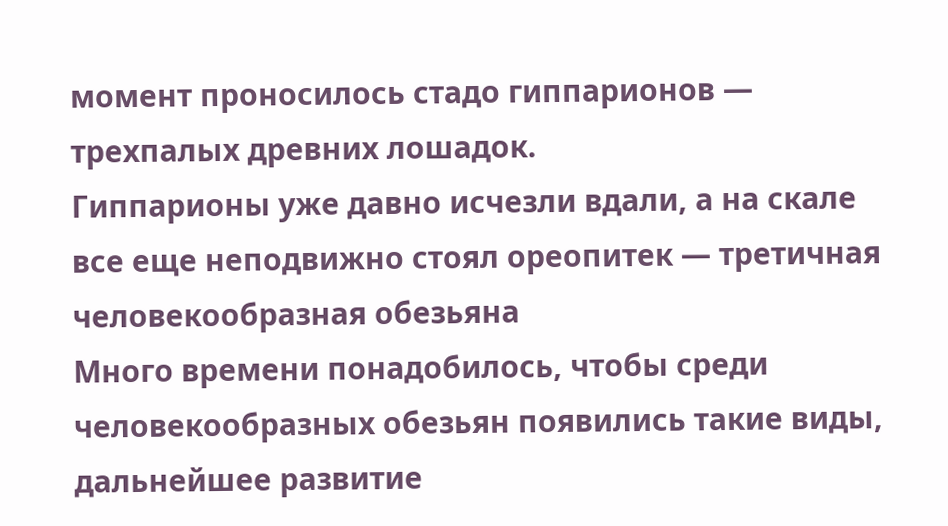момент проносилось стадо гиппарионов — трехпалых древних лошадок.
Гиппарионы уже давно исчезли вдали, а на скале все еще неподвижно стоял ореопитек — третичная человекообразная обезьяна
Много времени понадобилось, чтобы среди человекообразных обезьян появились такие виды, дальнейшее развитие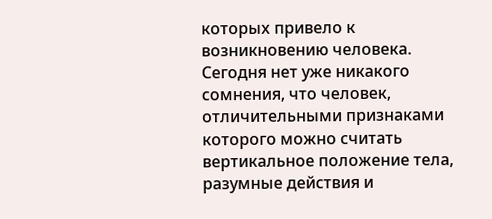которых привело к возникновению человека. Сегодня нет уже никакого сомнения, что человек, отличительными признаками которого можно считать вертикальное положение тела, разумные действия и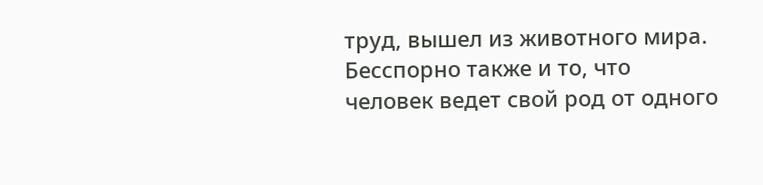труд, вышел из животного мира. Бесспорно также и то, что человек ведет свой род от одного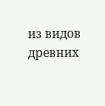из видов древних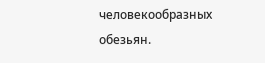человекообразных обезьян.